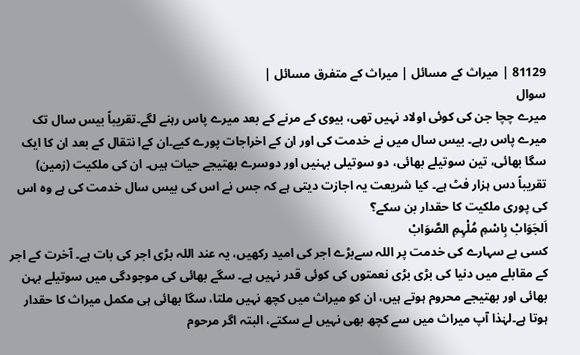81129 | میراث کے مسائل | میراث کے متفرق مسائل |
سوال
میرے چچا جن کی کوئی اولاد نہیں تھی، بیوی کے مرنے کے بعد میرے پاس رہنے لگے۔تقریباً بیس سال تک میرے پاس رہے۔ بیس سال میں نے خدمت کی اور ان کے اخراجات پورے کیے۔ان کےا نتقال کے بعد ان کا ایک سگا بھائی، تین سوتیلے بھائی، دو سوتیلی بہنیں اور دوسرے بھتیجے حیات ہیں۔ ان کی ملکیت (زمین) تقریباً دس ہزار فٹ ہے۔ کیا شریعت یہ اجازت دیتی ہے کہ جس نے اس کی بیس سال خدمت کی ہے وہ اس کی پوری ملکیت کا حقدار بن سکے؟
اَلجَوَابْ بِاسْمِ مُلْہِمِ الصَّوَابْ
کسی بے سہارے کی خدمت پر اللہ سےبڑے اجر کی امید رکھیں، یہ عند اللہ بڑی اجر کی بات ہے۔ آخرت کے اجر کے مقابلے میں دنیا کی بڑی بڑی نعمتوں کی کوئی قدر نہیں ہے۔ سگے بھائی کی موجودگی میں سوتیلے بہن بھائی اور بھتیجے محروم ہوتے ہیں، ان کو میراث میں کچھ نہیں ملتا، سگا بھائی ہی مکمل میراث کا حقدار ہوتا ہے۔لہٰذا آپ میراث میں سے کچھ بھی نہیں لے سکتے، البتہ اگر مرحوم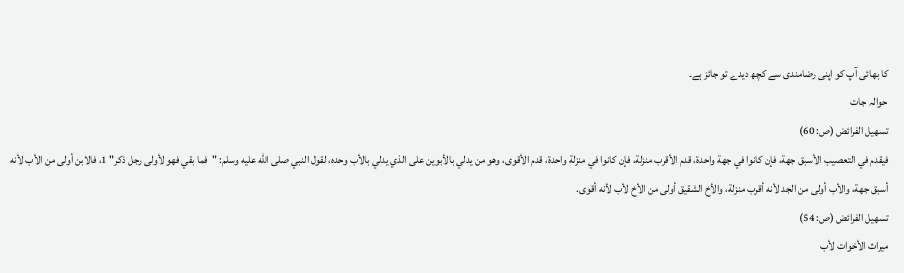کا بھائی آپ کو اپنی رضامندی سے کچھ دیدے تو جائز ہے۔
حوالہ جات
تسهيل الفرائض (ص: 60)
فيقدم في التعصيب الأسبق جهة، فإن كانوا في جهة واحدة، قدم الأقرب منزلة، فإن كانوا في منزلة واحدة، قدم الأقوى، وهو من يدلي بالأبوين على الذي يدلي بالأب وحده، لقول النبي صلى الله عليه وسلم: "فما بقي فهو لأولى رجل ذكر" 1، فالابن أولى من الأب لأنه أسبق جهة، والأب أولى من الجد لأنه أقرب منزلة، والأخ الشقيق أولى من الأخ لأب لأنه أقوى.
تسهيل الفرائض (ص: 54)
ميراث الأخوات لأب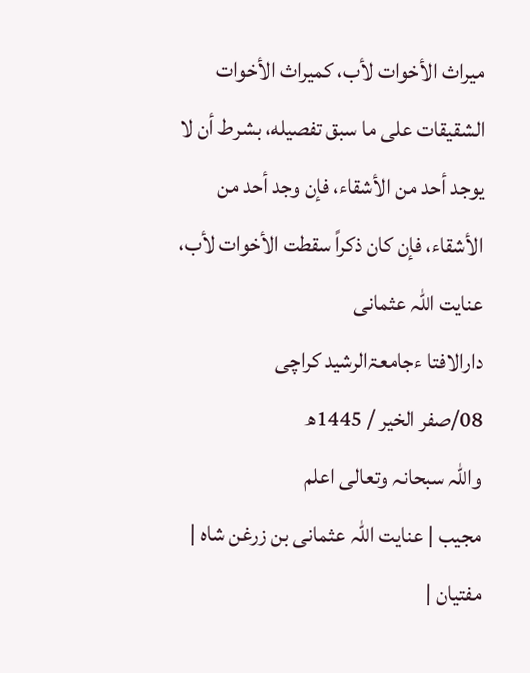ميراث الأخوات لأب، كميراث الأخوات الشقيقات على ما سبق تفصيله، بشرط أن لا يوجد أحد من الأشقاء، فإن وجد أحد من الأشقاء، فإن كان ذكراً سقطت الأخوات لأب،
عنایت اللہ عثمانی
دارالافتا ءجامعۃالرشید کراچی
08/صفر الخیر / 1445ھ
واللہ سبحانہ وتعالی اعلم
مجیب | عنایت اللہ عثمانی بن زرغن شاہ | مفتیان |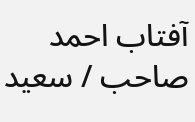آفتاب احمد صاحب / سعید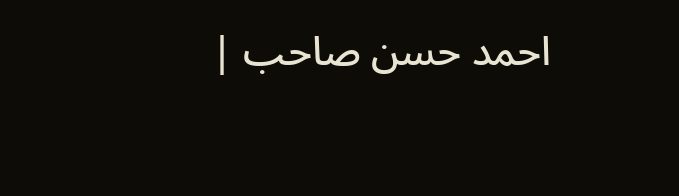احمد حسن صاحب |